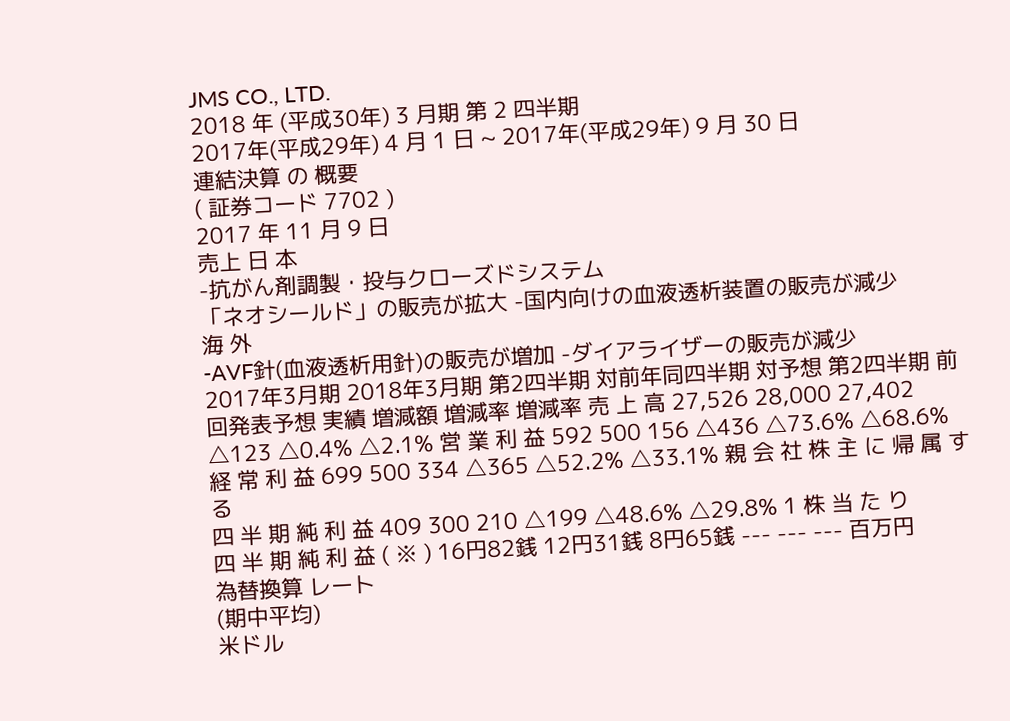JMS CO., LTD.
2018 年 (平成30年) 3 月期 第 2 四半期
2017年(平成29年) 4 月 1 日 ~ 2017年(平成29年) 9 月 30 日
連結決算 の 概要
( 証券コード 7702 )
2017 年 11 月 9 日
売上 日 本
-抗がん剤調製・投与クローズドシステム
「ネオシールド」の販売が拡大 -国内向けの血液透析装置の販売が減少
海 外
-AVF針(血液透析用針)の販売が増加 -ダイアライザーの販売が減少
2017年3月期 2018年3月期 第2四半期 対前年同四半期 対予想 第2四半期 前回発表予想 実績 増減額 増減率 増減率 売 上 高 27,526 28,000 27,402 △123 △0.4% △2.1% 営 業 利 益 592 500 156 △436 △73.6% △68.6% 経 常 利 益 699 500 334 △365 △52.2% △33.1% 親 会 社 株 主 に 帰 属 す る
四 半 期 純 利 益 409 300 210 △199 △48.6% △29.8% 1 株 当 た り
四 半 期 純 利 益 ( ※ ) 16円82銭 12円31銭 8円65銭 --- --- --- 百万円
為替換算 レート
(期中平均)
米ドル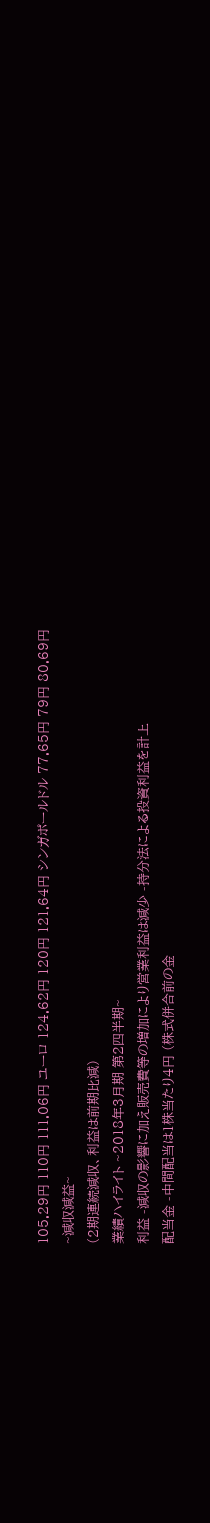105.29円 110円 111.06円 ユーロ 124.62円 120円 121.64円 シンガポールドル 77.65円 79円 80.69円
~減収減益~
(2期連続減収、利益は前期比減)
業績ハイライト ~2018年3月期 第2四半期~
利益 -減収の影響に加え販売費等の増加により営業利益は減少 -持分法による投資利益を計上
配当金 -中間配当は1株当たり4円 (株式併合前の金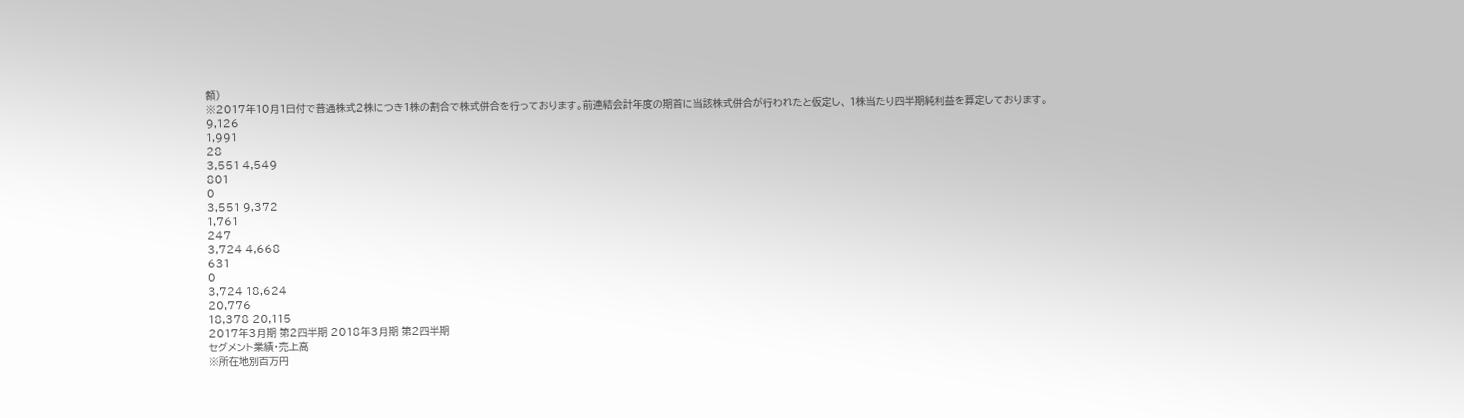額)
※2017年10月1日付で普通株式2株につき1株の割合で株式併合を行っております。前連結会計年度の期首に当該株式併合が行われたと仮定し、 1株当たり四半期純利益を算定しております。
9,126
1,991
28
3,551 4,549
801
0
3,551 9,372
1,761
247
3,724 4,668
631
0
3,724 18,624
20,776
18,378 20,115
2017年3月期 第2四半期 2018年3月期 第2四半期
セグメント業績・売上高
※所在地別百万円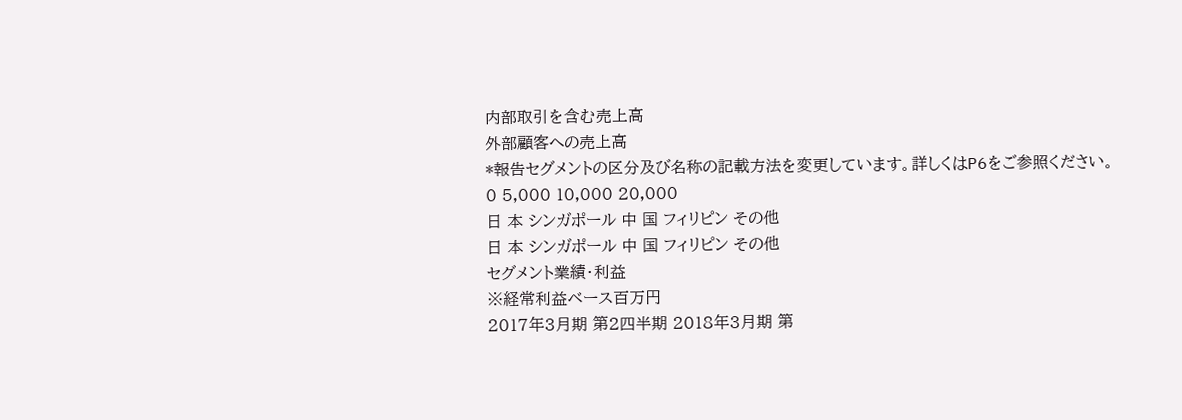内部取引を含む売上高
外部顧客への売上高
*報告セグメントの区分及び名称の記載方法を変更しています。詳しくはP6をご参照ください。
0 5,000 10,000 20,000
日 本 シンガポール 中 国 フィリピン その他
日 本 シンガポール 中 国 フィリピン その他
セグメント業績・利益
※経常利益ベース百万円
2017年3月期 第2四半期 2018年3月期 第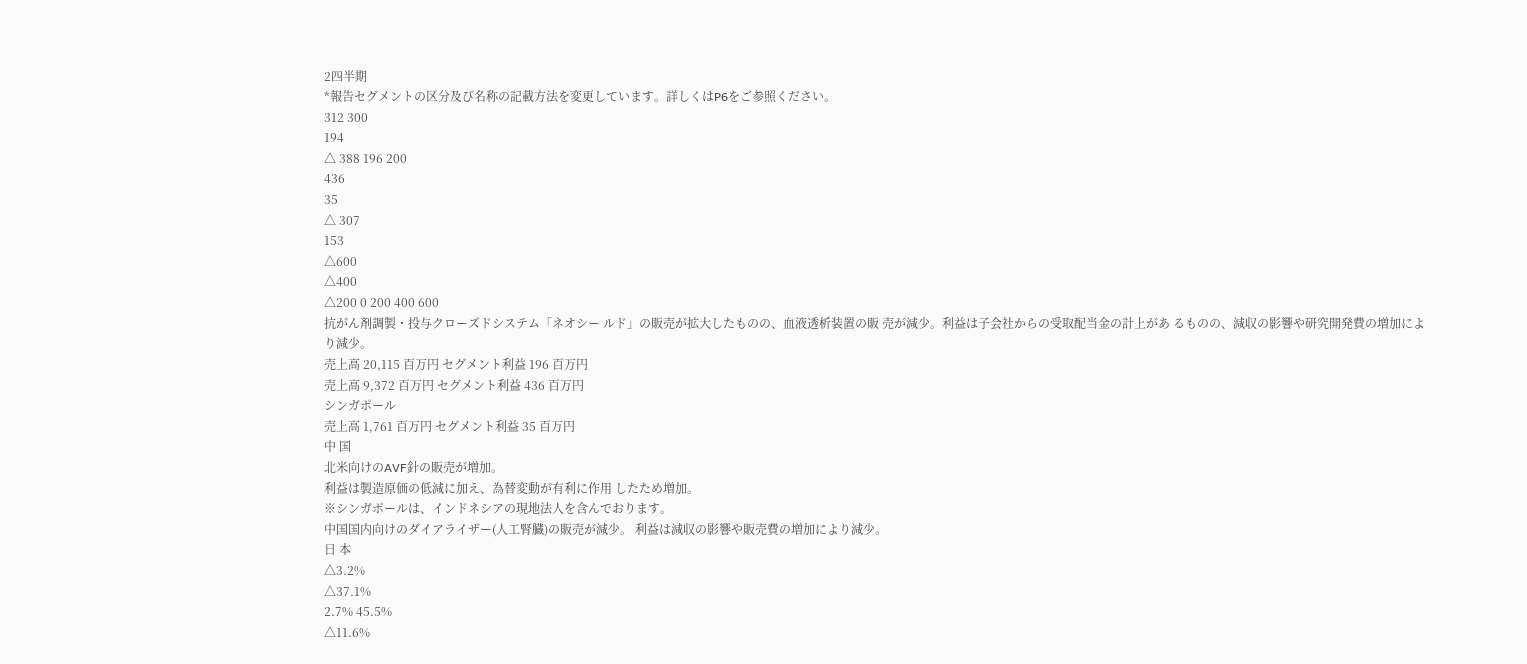2四半期
*報告セグメントの区分及び名称の記載方法を変更しています。詳しくはP6をご参照ください。
312 300
194
△ 388 196 200
436
35
△ 307
153
△600
△400
△200 0 200 400 600
抗がん剤調製・投与クローズドシステム「ネオシー ルド」の販売が拡大したものの、血液透析装置の販 売が減少。利益は子会社からの受取配当金の計上があ るものの、減収の影響や研究開発費の増加により減少。
売上高 20,115 百万円 セグメント利益 196 百万円
売上高 9,372 百万円 セグメント利益 436 百万円
シンガポール
売上高 1,761 百万円 セグメント利益 35 百万円
中 国
北米向けのAVF針の販売が増加。
利益は製造原価の低減に加え、為替変動が有利に作用 したため増加。
※シンガポールは、インドネシアの現地法人を含んでおります。
中国国内向けのダイアライザー(人工腎臓)の販売が減少。 利益は減収の影響や販売費の増加により減少。
日 本
△3.2%
△37.1%
2.7% 45.5%
△11.6%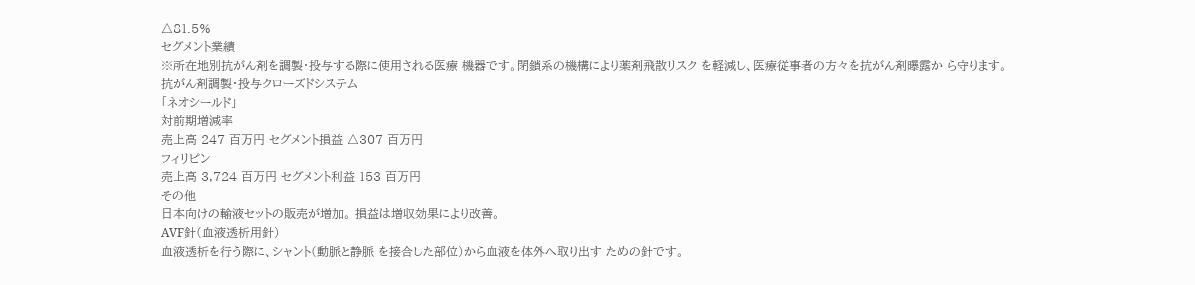△81.5%
セグメント業績
※所在地別抗がん剤を調製・投与する際に使用される医療 機器です。閉鎖系の機構により薬剤飛散リスク を軽減し、医療従事者の方々を抗がん剤曝露か ら守ります。
抗がん剤調製・投与クローズドシステム
「ネオシールド」
対前期増減率
売上高 247 百万円 セグメント損益 △307 百万円
フィリピン
売上高 3,724 百万円 セグメント利益 153 百万円
その他
日本向けの輸液セットの販売が増加。 損益は増収効果により改善。
AVF針(血液透析用針)
血液透析を行う際に、シャント(動脈と静脈 を接合した部位)から血液を体外へ取り出す ための針です。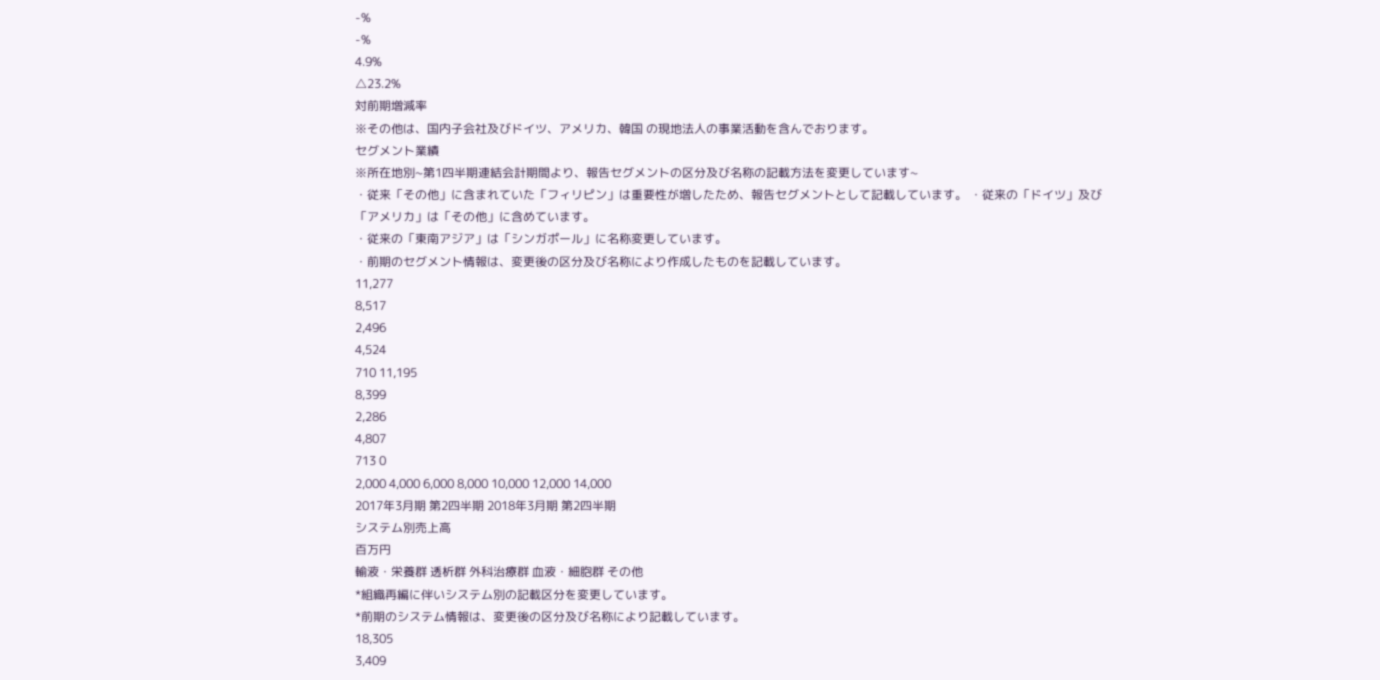-%
-%
4.9%
△23.2%
対前期増減率
※その他は、国内子会社及びドイツ、アメリカ、韓国 の現地法人の事業活動を含んでおります。
セグメント業績
※所在地別~第1四半期連結会計期間より、報告セグメントの区分及び名称の記載方法を変更しています~
・従来「その他」に含まれていた「フィリピン」は重要性が増したため、報告セグメントとして記載しています。 ・従来の「ドイツ」及び「アメリカ」は「その他」に含めています。
・従来の「東南アジア」は「シンガポール」に名称変更しています。
・前期のセグメント情報は、変更後の区分及び名称により作成したものを記載しています。
11,277
8,517
2,496
4,524
710 11,195
8,399
2,286
4,807
713 0
2,000 4,000 6,000 8,000 10,000 12,000 14,000
2017年3月期 第2四半期 2018年3月期 第2四半期
システム別売上高
百万円
輸液・栄養群 透析群 外科治療群 血液・細胞群 その他
*組織再編に伴いシステム別の記載区分を変更しています。
*前期のシステム情報は、変更後の区分及び名称により記載しています。
18,305
3,409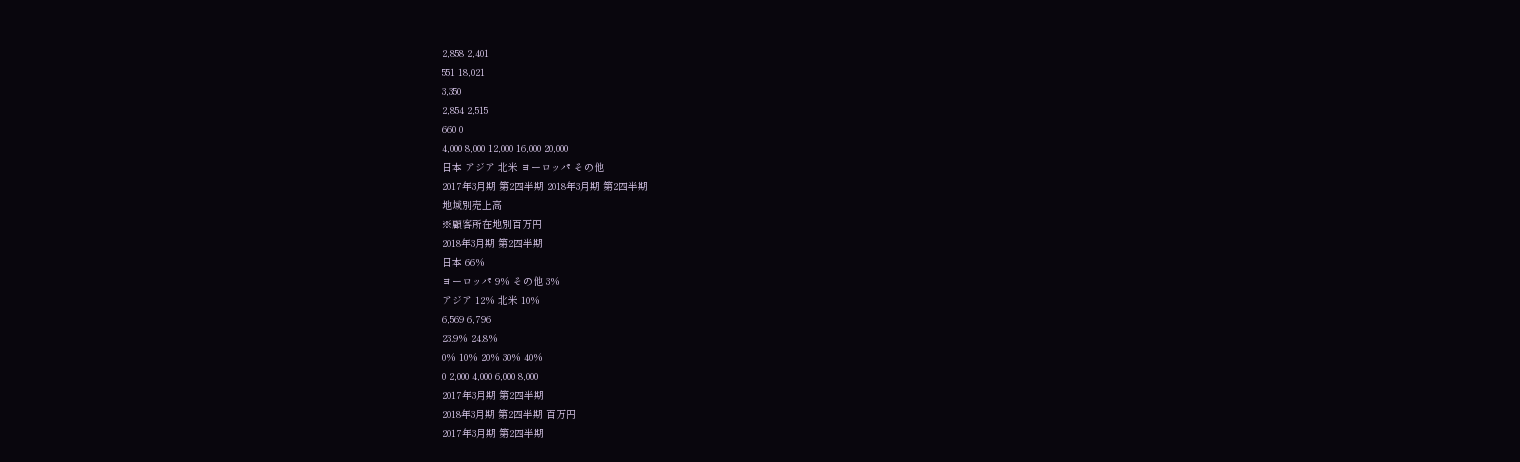2,858 2,401
551 18,021
3,350
2,854 2,515
660 0
4,000 8,000 12,000 16,000 20,000
日本 アジア 北米 ヨーロッパ その他
2017年3月期 第2四半期 2018年3月期 第2四半期
地域別売上高
※顧客所在地別百万円
2018年3月期 第2四半期
日本 66%
ヨーロッパ 9% その他 3%
アジア 12% 北米 10%
6,569 6,796
23.9% 24.8%
0% 10% 20% 30% 40%
0 2,000 4,000 6,000 8,000
2017年3月期 第2四半期
2018年3月期 第2四半期 百万円
2017年3月期 第2四半期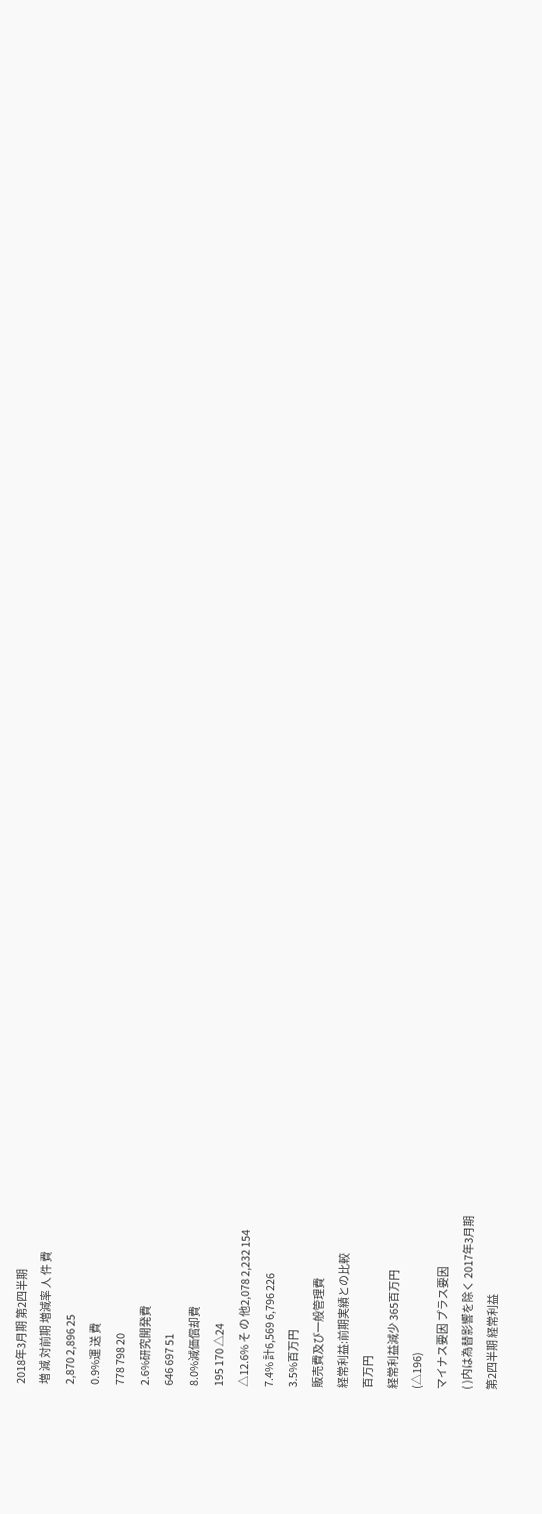2018年3月期 第2四半期
増 減 対前期 増減率 人 件 費
2,870 2,896 25
0.9%運 送 費
778 798 20
2.6%研究開発費
646 697 51
8.0%減価償却費
195 170 △24
△12.6% そ の 他2,078 2,232 154
7.4% 計6,569 6,796 226
3.5%百万円
販売費及び一般管理費
経常利益:前期実績との比較
百万円
経常利益減少 365百万円
(△196)
マイナス要因 プラス要因
( )内は為替影響を除く 2017年3月期
第2四半期 経常利益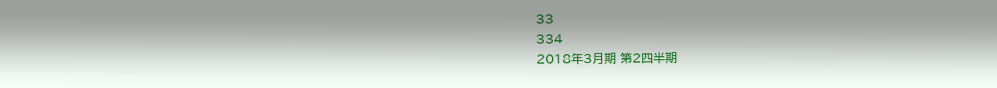33
334
2018年3月期 第2四半期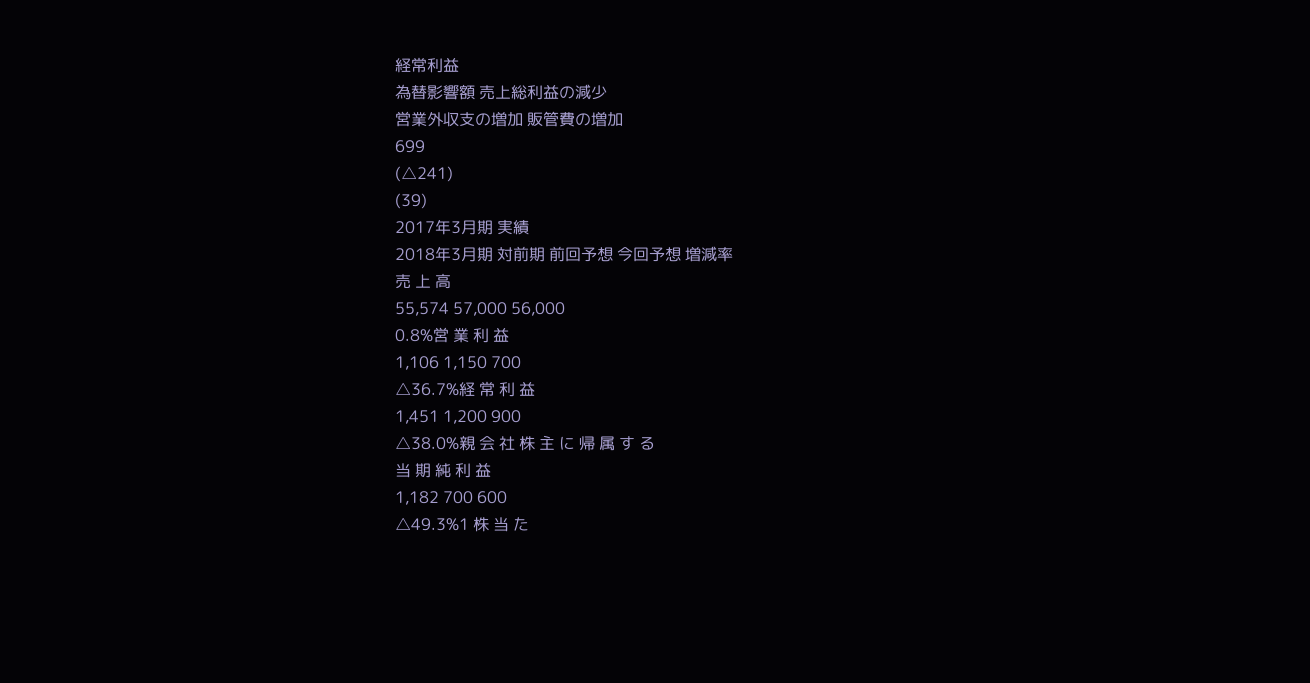経常利益
為替影響額 売上総利益の減少
営業外収支の増加 販管費の増加
699
(△241)
(39)
2017年3月期 実績
2018年3月期 対前期 前回予想 今回予想 増減率
売 上 高
55,574 57,000 56,000
0.8%営 業 利 益
1,106 1,150 700
△36.7%経 常 利 益
1,451 1,200 900
△38.0%親 会 社 株 主 に 帰 属 す る
当 期 純 利 益
1,182 700 600
△49.3%1 株 当 た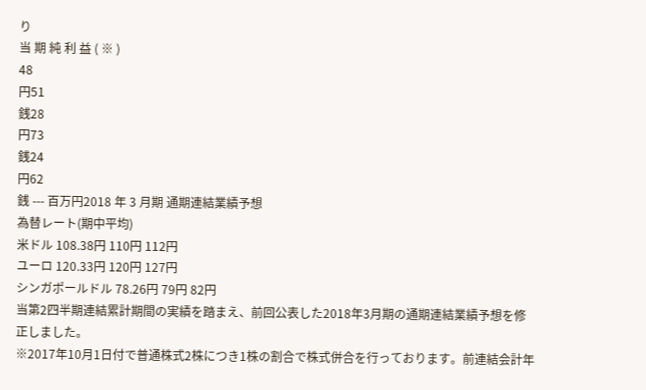り
当 期 純 利 益 ( ※ )
48
円51
銭28
円73
銭24
円62
銭 --- 百万円2018 年 3 月期 通期連結業績予想
為替レート(期中平均)
米ドル 108.38円 110円 112円
ユーロ 120.33円 120円 127円
シンガポールドル 78.26円 79円 82円
当第2四半期連結累計期間の実績を踏まえ、前回公表した2018年3月期の通期連結業績予想を修正しました。
※2017年10月1日付で普通株式2株につき1株の割合で株式併合を行っております。前連結会計年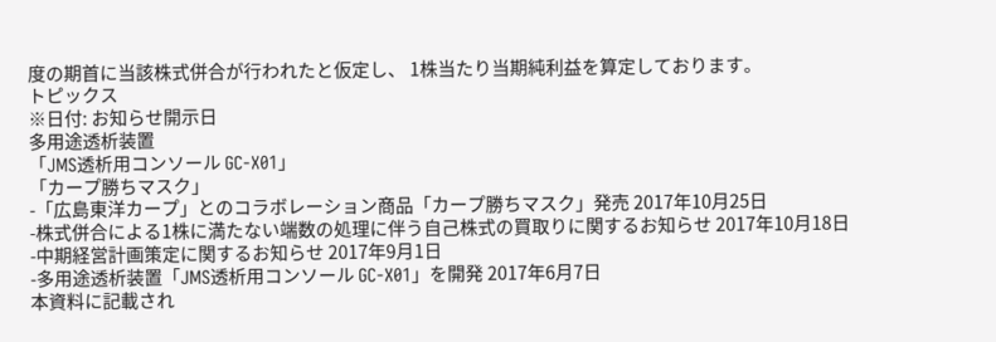度の期首に当該株式併合が行われたと仮定し、 1株当たり当期純利益を算定しております。
トピックス
※日付: お知らせ開示日
多用途透析装置
「JMS透析用コンソール GC-X01」
「カープ勝ちマスク」
-「広島東洋カープ」とのコラボレーション商品「カープ勝ちマスク」発売 2017年10月25日
-株式併合による1株に満たない端数の処理に伴う自己株式の買取りに関するお知らせ 2017年10月18日
-中期経営計画策定に関するお知らせ 2017年9月1日
-多用途透析装置「JMS透析用コンソール GC-X01」を開発 2017年6月7日
本資料に記載され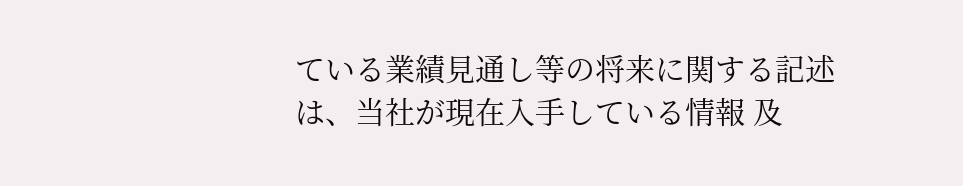ている業績見通し等の将来に関する記述は、当社が現在入手している情報 及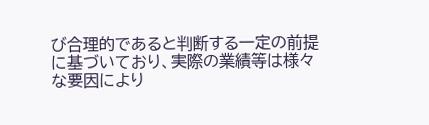び合理的であると判断する一定の前提に基づいており、実際の業績等は様々な要因により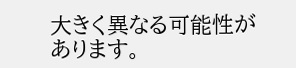大きく異なる可能性があります。